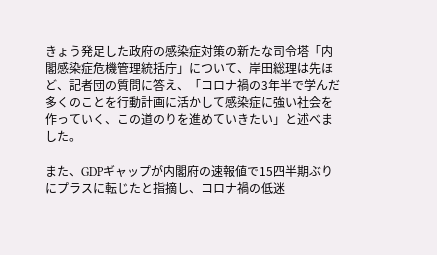きょう発足した政府の感染症対策の新たな司令塔「内閣感染症危機管理統括庁」について、岸田総理は先ほど、記者団の質問に答え、「コロナ禍の3年半で学んだ多くのことを行動計画に活かして感染症に強い社会を作っていく、この道のりを進めていきたい」と述べました。

また、GDPギャップが内閣府の速報値で15四半期ぶりにプラスに転じたと指摘し、コロナ禍の低迷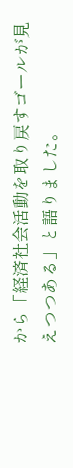から「経済社会活動を取り戻すゴールが見えつつある」と語りました。